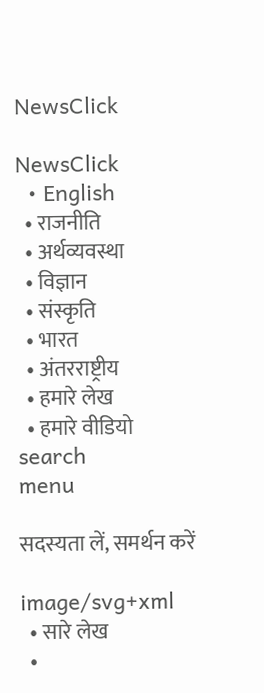NewsClick

NewsClick
  • English
  • राजनीति
  • अर्थव्यवस्था
  • विज्ञान
  • संस्कृति
  • भारत
  • अंतरराष्ट्रीय
  • हमारे लेख
  • हमारे वीडियो
search
menu

सदस्यता लें, समर्थन करें

image/svg+xml
  • सारे लेख
  •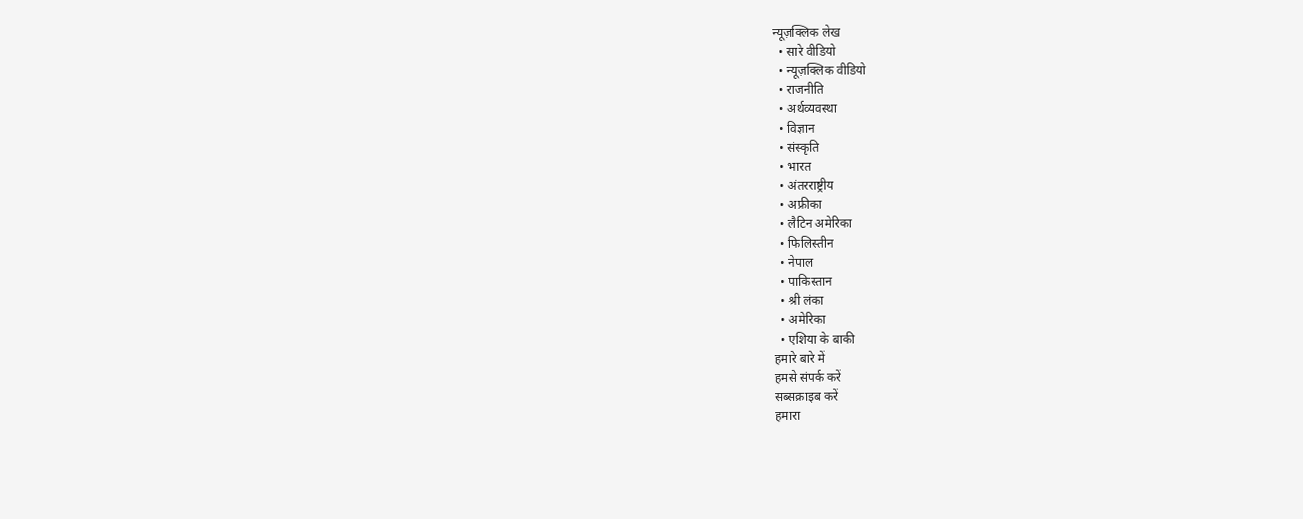न्यूज़क्लिक लेख
  • सारे वीडियो
  • न्यूज़क्लिक वीडियो
  • राजनीति
  • अर्थव्यवस्था
  • विज्ञान
  • संस्कृति
  • भारत
  • अंतरराष्ट्रीय
  • अफ्रीका
  • लैटिन अमेरिका
  • फिलिस्तीन
  • नेपाल
  • पाकिस्तान
  • श्री लंका
  • अमेरिका
  • एशिया के बाकी
हमारे बारे में
हमसे संपर्क करें
सब्सक्राइब करें
हमारा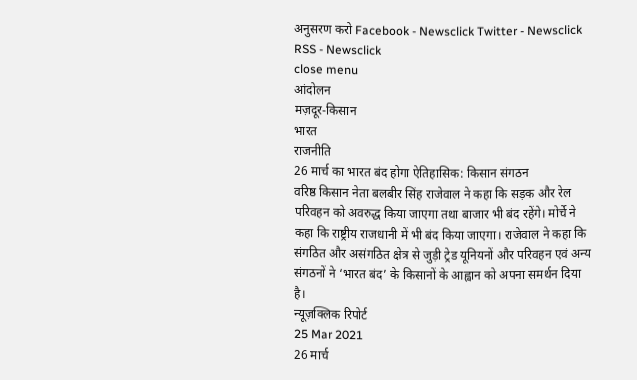अनुसरण करो Facebook - Newsclick Twitter - Newsclick RSS - Newsclick
close menu
आंदोलन
मज़दूर-किसान
भारत
राजनीति
26 मार्च का भारत बंद होगा ऐतिहासिक: किसान संगठन
वरिष्ठ किसान नेता बलबीर सिंह राजेवाल ने कहा कि सड़क और रेल परिवहन को अवरुद्ध किया जाएगा तथा बाजार भी बंद रहेंगे। मोर्चे ने कहा कि राष्ट्रीय राजधानी में भी बंद किया जाएगा। राजेवाल ने कहा कि संगठित और असंगठित क्षेत्र से जुड़ी ट्रेड यूनियनों और परिवहन एवं अन्य संगठनों ने ‘भारत बंद’ के किसानों के आह्वान को अपना समर्थन दिया है।
न्यूज़क्लिक रिपोर्ट
25 Mar 2021
26 मार्च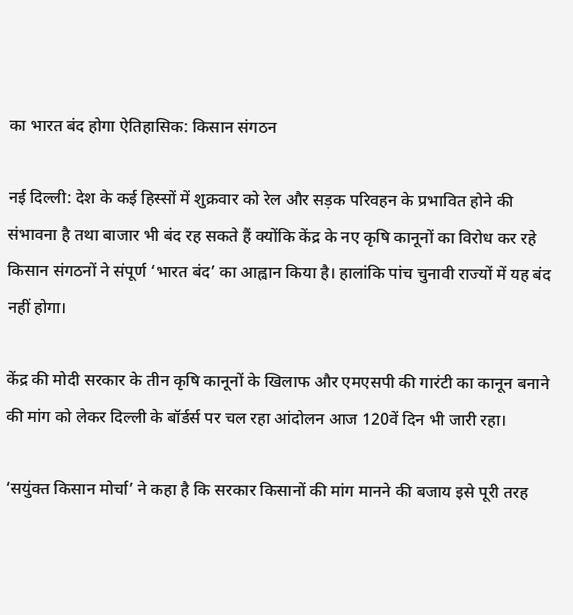का भारत बंद होगा ऐतिहासिक: किसान संगठन

नई दिल्ली: देश के कई हिस्सों में शुक्रवार को रेल और सड़क परिवहन के प्रभावित होने की संभावना है तथा बाजार भी बंद रह सकते हैं क्योंकि केंद्र के नए कृषि कानूनों का विरोध कर रहे किसान संगठनों ने संपूर्ण ‘भारत बंद’ का आह्वान किया है। हालांकि पांच चुनावी राज्यों में यह बंद नहीं होगा।

केंद्र की मोदी सरकार के तीन कृषि कानूनों के खिलाफ और एमएसपी की गारंटी का कानून बनाने की मांग को लेकर दिल्ली के बॉर्डर्स पर चल रहा आंदोलन आज 120वें दिन भी जारी रहा।

‘सयुंक्त किसान मोर्चा’ ने कहा है कि सरकार किसानों की मांग मानने की बजाय इसे पूरी तरह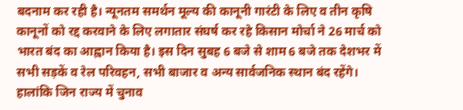बदनाम कर रही है। न्यूनतम समर्थन मूल्य की कानूनी गारंटी के लिए व तीन कृषि कानूनों को रद्द करवाने के लिए लगातार संघर्ष कर रहे किसान मोर्चा ने 26 मार्च को भारत बंद का आह्वान किया है। इस दिन सुबह 6 बजे से शाम 6 बजे तक देशभर में सभी सड़कें व रेल परिवहन, सभी बाजार व अन्य सार्वजनिक स्थान बंद रहेंगे। हालांकि जिन राज्य में चुनाव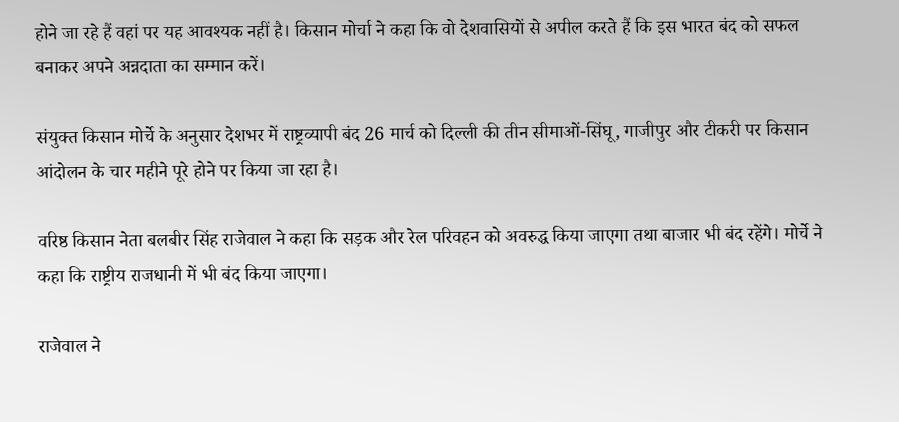होने जा रहे हैं वहां पर यह आवश्यक नहीं है। किसान मोर्चा ने कहा कि वो देशवासियों से अपील करते हैं कि इस भारत बंद को सफल बनाकर अपने अन्नदाता का सम्मान करें।

संयुक्त किसान मोर्चे के अनुसार देशभर में राष्ट्रव्यापी बंद 26 मार्च को दिल्ली की तीन सीमाओं-सिंघू, गाजीपुर और टीकरी पर किसान आंदोलन के चार महीने पूरे होने पर किया जा रहा है।

वरिष्ठ किसान नेता बलबीर सिंह राजेवाल ने कहा कि सड़क और रेल परिवहन को अवरुद्ध किया जाएगा तथा बाजार भी बंद रहेंगे। मोर्चे ने कहा कि राष्ट्रीय राजधानी में भी बंद किया जाएगा।

राजेवाल ने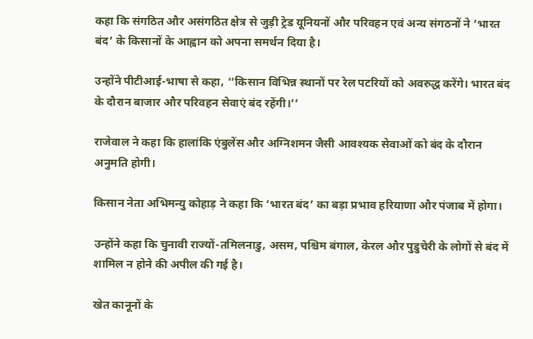कहा कि संगठित और असंगठित क्षेत्र से जुड़ी ट्रेड यूनियनों और परिवहन एवं अन्य संगठनों ने ‘भारत बंद’ के किसानों के आह्वान को अपना समर्थन दिया है।

उन्होंने पीटीआई-भाषा से कहा, ‘‘किसान विभिन्न स्थानों पर रेल पटरियों को अवरुद्ध करेंगे। भारत बंद के दौरान बाजार और परिवहन सेवाएं बंद रहेंगी।’’

राजेवाल ने कहा कि हालांकि एंबुलेंस और अग्निशमन जैसी आवश्यक सेवाओं को बंद के दौरान अनुमति होगी।

किसान नेता अभिमन्यु कोहाड़ ने कहा कि ‘भारत बंद’ का बड़ा प्रभाव हरियाणा और पंजाब में होगा।

उन्होंने कहा कि चुनावी राज्यों-तमिलनाडु, असम, पश्चिम बंगाल, केरल और पुडुचेरी के लोगों से बंद में शामिल न होने की अपील की गई है।

खेत कानूनों के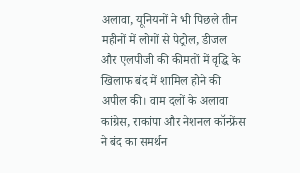अलावा, यूनियनों ने भी पिछले तीन महीनों में लोगों से पेट्रोल, डीजल और एलपीजी की कीमतों में वृद्धि के खिलाफ बंद में शामिल होने की अपील की। वाम दलों के अलावा कांग्रेस, राकांपा और नेशनल कॉन्फ्रेंस ने बंद का समर्थन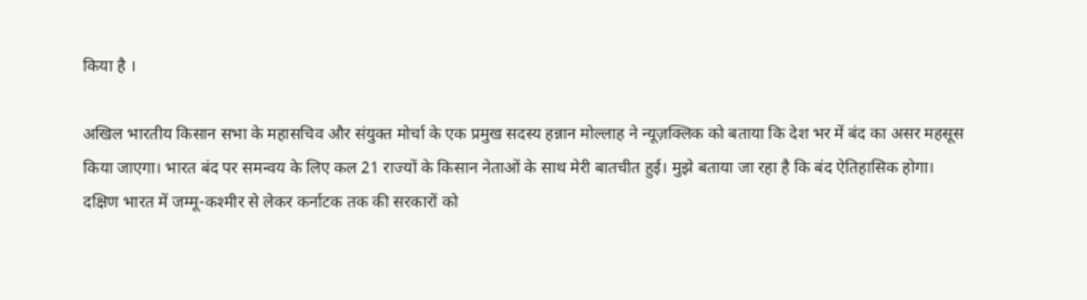किया है ।

अखिल भारतीय किसान सभा के महासचिव और संयुक्त मोर्चा के एक प्रमुख सदस्य हन्नान मोल्लाह ने न्यूज़क्लिक को बताया कि देश भर में बंद का असर महसूस किया जाएगा। भारत बंद पर समन्वय के लिए कल 21 राज्यों के किसान नेताओं के साथ मेरी बातचीत हुई। मुझे बताया जा रहा है कि बंद ऐतिहासिक होगा। दक्षिण भारत में जम्मू-कश्मीर से लेकर कर्नाटक तक की सरकारों को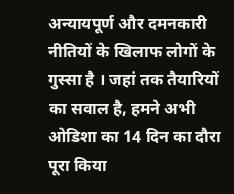अन्यायपूर्ण और दमनकारी नीतियों के खिलाफ लोगों के गुस्सा है । जहां तक तैयारियों का सवाल है, हमने अभी ओडिशा का 14 दिन का दौरा पूरा किया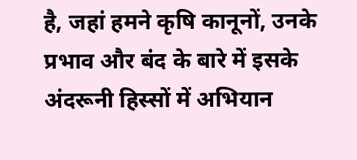है, जहां हमने कृषि कानूनों, उनके प्रभाव और बंद के बारे में इसके अंदरूनी हिस्सों में अभियान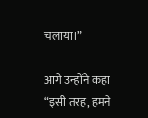चलाया।”

आगे उन्होंने कहा “इसी तरह, हमने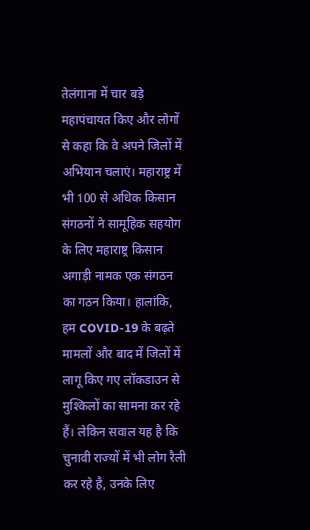तेलंगाना में चार बड़े महापंचायत किए और लोगों से कहा कि वे अपने जिलों में अभियान चलाएं। महाराष्ट्र में भी 100 से अधिक किसान संगठनों ने सामूहिक सहयोग के लिए महाराष्ट्र किसान अगाड़ी नामक एक संगठन का गठन किया। हालांकि, हम COVID-19 के बढ़ते मामलों और बाद में जिलों में लागू किए गए लॉकडाउन से मुश्किलों का सामना कर रहे हैं। लेकिन सवाल यह है कि चुनावी राज्यों में भी लोग रैली कर रहे है, उनके लिए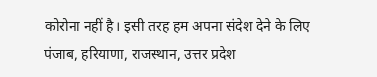कोरोना नहीं है। इसी तरह हम अपना संदेश देने के लिए पंजाब, हरियाणा, राजस्थान, उत्तर प्रदेश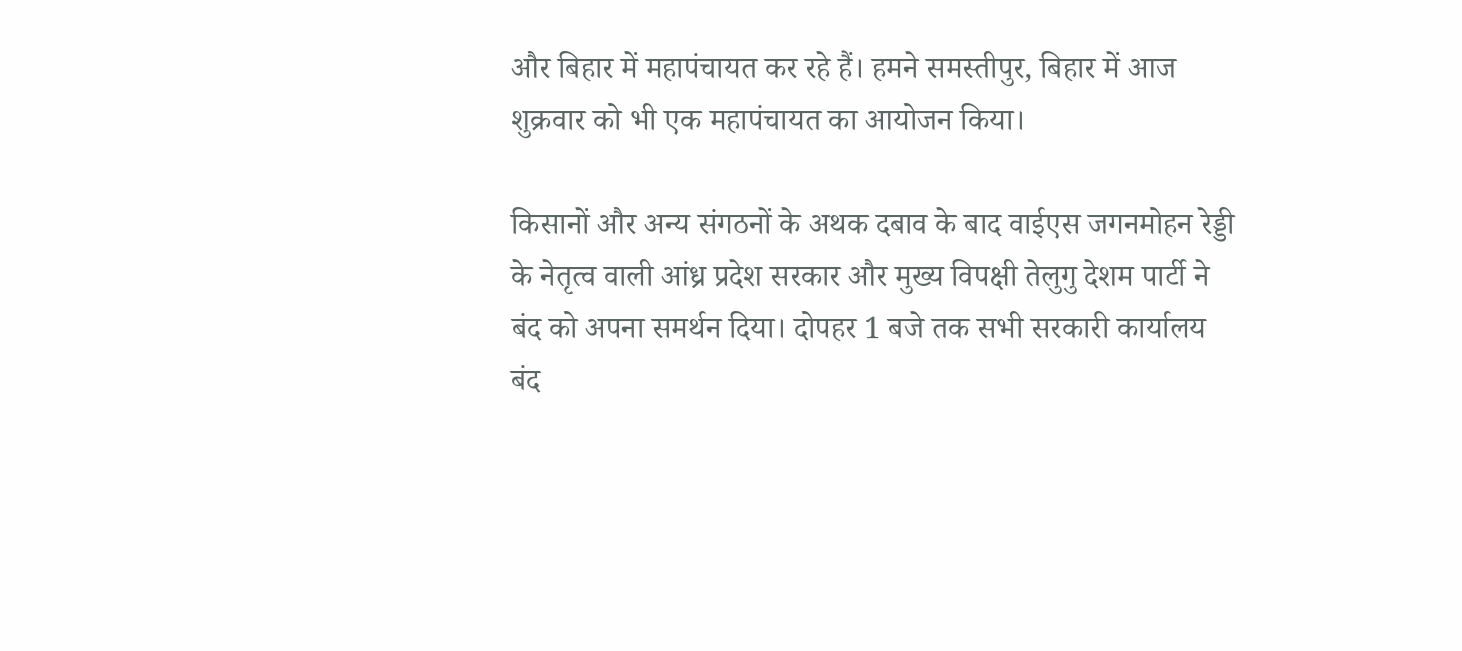और बिहार में महापंचायत कर रहे हैं। हमने समस्तीपुर, बिहार में आज शुक्रवार को भी एक महापंचायत का आयोजन किया।

किसानों और अन्य संगठनों के अथक दबाव के बाद वाईएस जगनमोहन रेड्डी के नेतृत्व वाली आंध्र प्रदेश सरकार और मुख्य विपक्षी तेलुगु देशम पार्टी ने बंद को अपना समर्थन दिया। दोपहर 1 बजे तक सभी सरकारी कार्यालय बंद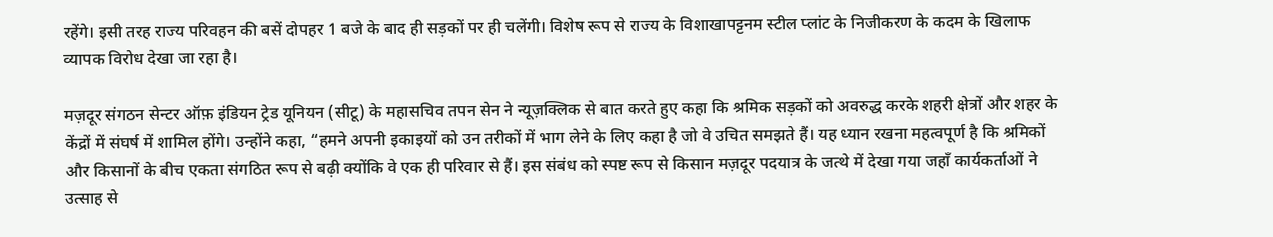रहेंगे। इसी तरह राज्य परिवहन की बसें दोपहर 1 बजे के बाद ही सड़कों पर ही चलेंगी। विशेष रूप से राज्य के विशाखापट्टनम स्टील प्लांट के निजीकरण के कदम के खिलाफ व्यापक विरोध देखा जा रहा है।

मज़दूर संगठन सेन्टर ऑफ़ इंडियन ट्रेड यूनियन (सीटू) के महासचिव तपन सेन ने न्यूज़क्लिक से बात करते हुए कहा कि श्रमिक सड़कों को अवरुद्ध करके शहरी क्षेत्रों और शहर के केंद्रों में संघर्ष में शामिल होंगे। उन्होंने कहा, “हमने अपनी इकाइयों को उन तरीकों में भाग लेने के लिए कहा है जो वे उचित समझते हैं। यह ध्यान रखना महत्वपूर्ण है कि श्रमिकों और किसानों के बीच एकता संगठित रूप से बढ़ी क्योंकि वे एक ही परिवार से हैं। इस संबंध को स्पष्ट रूप से किसान मज़दूर पदयात्र के जत्थे में देखा गया जहाँ कार्यकर्ताओं ने उत्साह से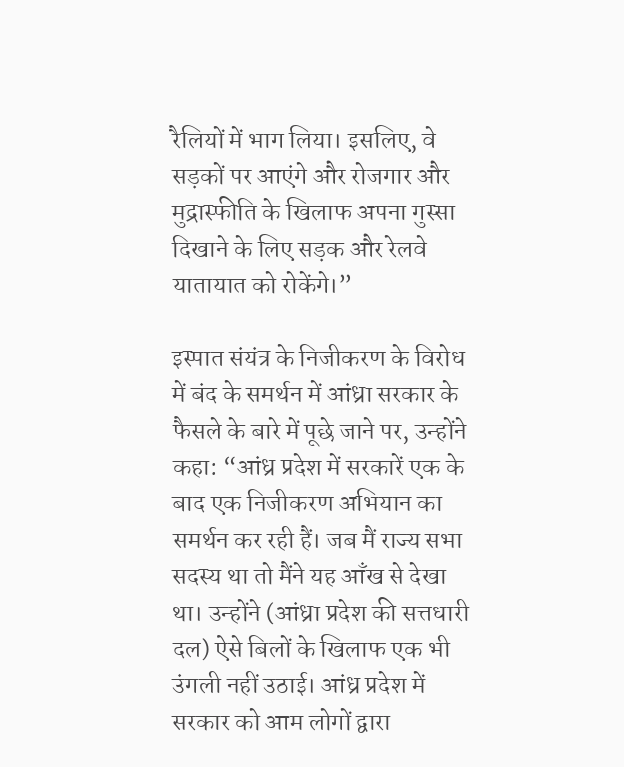रैलियों में भाग लिया। इसलिए, वे सड़कों पर आएंगे और रोजगार और मुद्रास्फीति के खिलाफ अपना गुस्सा दिखाने के लिए सड़क और रेलवे यातायात को रोकेंगे।”

इस्पात संयंत्र के निजीकरण के विरोध में बंद के समर्थन में आंध्रा सरकार के फैसले के बारे में पूछे जाने पर, उन्होंने कहा: “आंध्र प्रदेश में सरकारें एक के बाद एक निजीकरण अभियान का समर्थन कर रही हैं। जब मैं राज्य सभा सदस्य था तो मैंने यह आँख से देखा था। उन्होंने (आंध्रा प्रदेश की सत्तधारी दल) ऐसे बिलों के खिलाफ एक भी उंगली नहीं उठाई। आंध्र प्रदेश में सरकार को आम लोगों द्वारा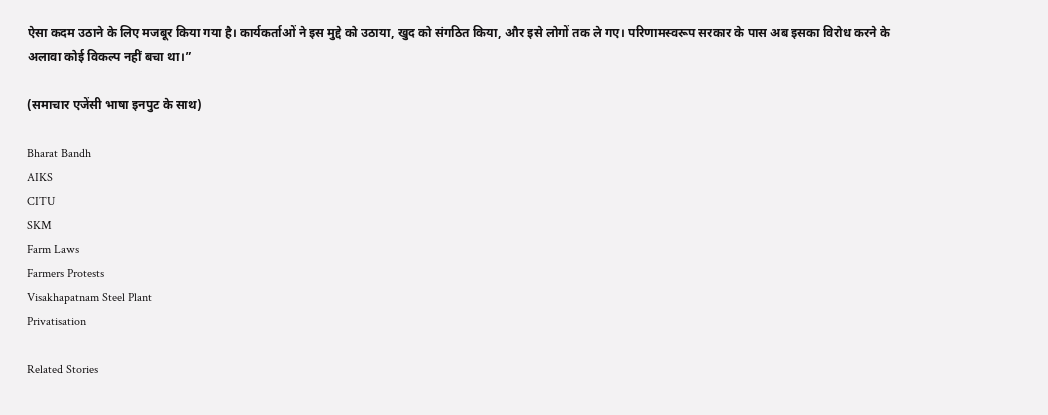ऐसा कदम उठाने के लिए मजबूर किया गया है। कार्यकर्ताओं ने इस मुद्दे को उठाया, खुद को संगठित किया, और इसे लोगों तक ले गए। परिणामस्वरूप सरकार के पास अब इसका विरोध करने के अलावा कोई विकल्प नहीं बचा था।”

(समाचार एजेंसी भाषा इनपुट के साथ)

Bharat Bandh
AIKS
CITU
SKM
Farm Laws
Farmers Protests
Visakhapatnam Steel Plant
Privatisation

Related Stories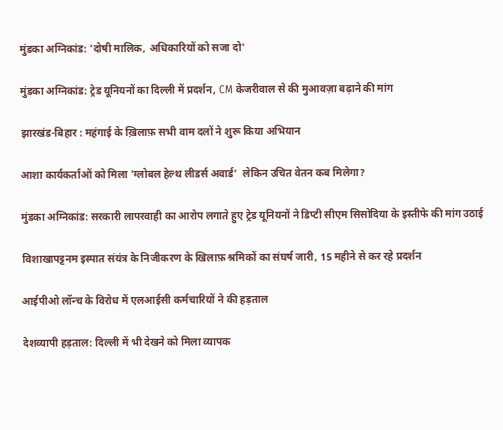मुंडका अग्निकांड: 'दोषी मालिक, अधिकारियों को सजा दो'

मुंडका अग्निकांड: ट्रेड यूनियनों का दिल्ली में प्रदर्शन, CM केजरीवाल से की मुआवज़ा बढ़ाने की मांग

झारखंड-बिहार : महंगाई के ख़िलाफ़ सभी वाम दलों ने शुरू किया अभियान

आशा कार्यकर्ताओं को मिला 'ग्लोबल हेल्थ लीडर्स अवार्ड’  लेकिन उचित वेतन कब मिलेगा?

मुंडका अग्निकांड: सरकारी लापरवाही का आरोप लगाते हुए ट्रेड यूनियनों ने डिप्टी सीएम सिसोदिया के इस्तीफे की मांग उठाई

विशाखापट्टनम इस्पात संयंत्र के निजीकरण के खिलाफ़ श्रमिकों का संघर्ष जारी, 15 महीने से कर रहे प्रदर्शन

आईपीओ लॉन्च के विरोध में एलआईसी कर्मचारियों ने की हड़ताल

देशव्यापी हड़ताल: दिल्ली में भी देखने को मिला व्यापक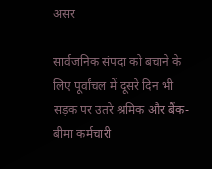असर

सार्वजनिक संपदा को बचाने के लिए पूर्वांचल में दूसरे दिन भी सड़क पर उतरे श्रमिक और बैंक-बीमा कर्मचारी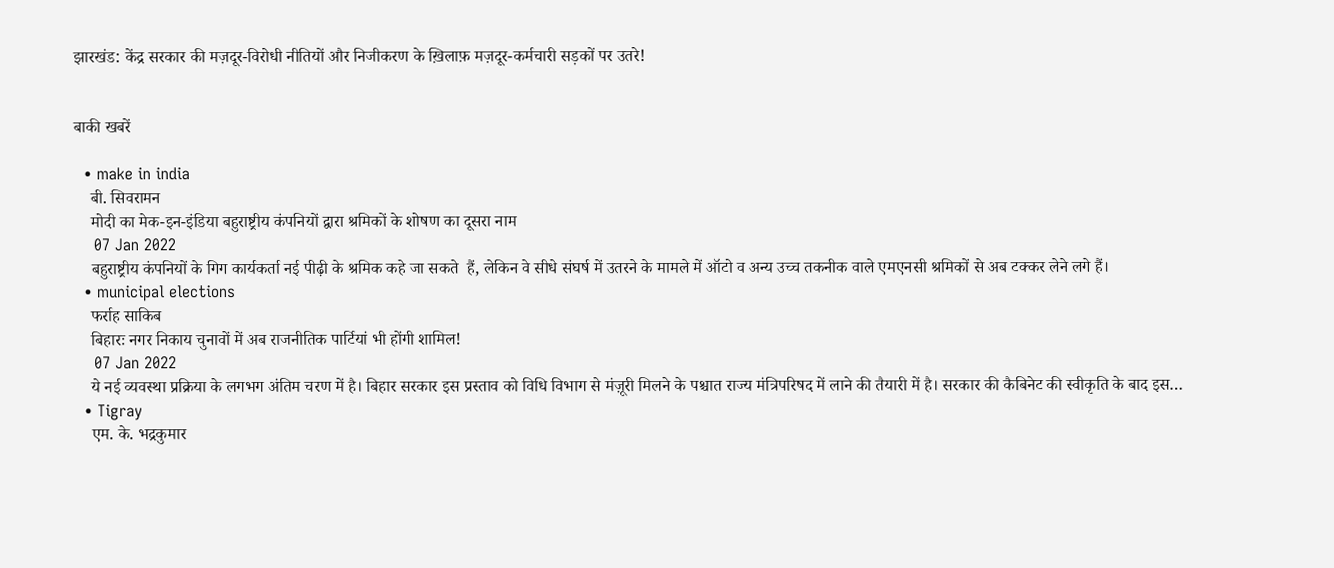झारखंड: केंद्र सरकार की मज़दूर-विरोधी नीतियों और निजीकरण के ख़िलाफ़ मज़दूर-कर्मचारी सड़कों पर उतरे!


बाकी खबरें

  • make in india
    बी. सिवरामन
    मोदी का मेक-इन-इंडिया बहुराष्ट्रीय कंपनियों द्वारा श्रमिकों के शोषण का दूसरा नाम
    07 Jan 2022
    बहुराष्ट्रीय कंपनियों के गिग कार्यकर्ता नई पीढ़ी के श्रमिक कहे जा सकते  हैं, लेकिन वे सीधे संघर्ष में उतरने के मामले में ऑटो व अन्य उच्च तकनीक वाले एमएनसी श्रमिकों से अब टक्कर लेने लगे हैं।
  • municipal elections
    फर्राह साकिब
    बिहारः नगर निकाय चुनावों में अब राजनीतिक पार्टियां भी होंगी शामिल!
    07 Jan 2022
    ये नई व्यवस्था प्रक्रिया के लगभग अंतिम चरण में है। बिहार सरकार इस प्रस्ताव को विधि विभाग से मंज़ूरी मिलने के पश्चात राज्य मंत्रिपरिषद में लाने की तैयारी में है। सरकार की कैबिनेट की स्वीकृति के बाद इस…
  • Tigray
    एम. के. भद्रकुमार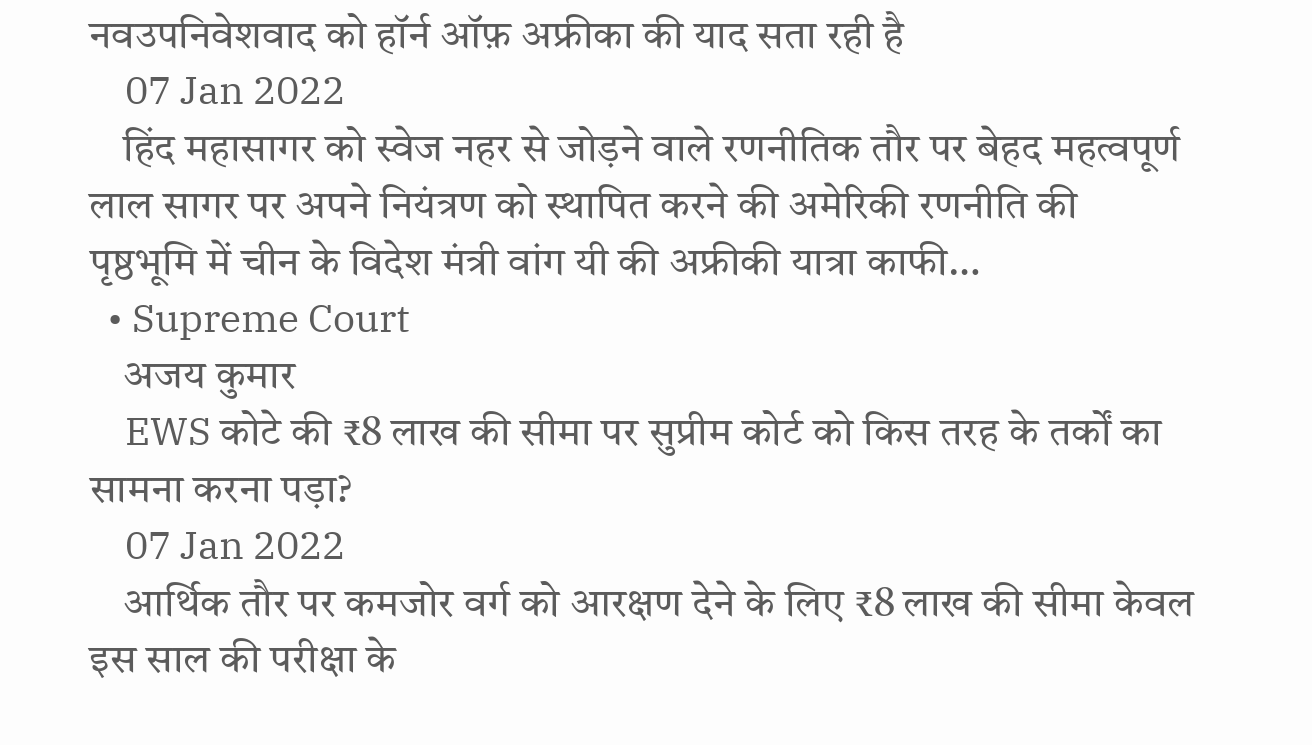नवउपनिवेशवाद को हॉर्न ऑफ़ अफ्रीका की याद सता रही है
    07 Jan 2022
    हिंद महासागर को स्वेज नहर से जोड़ने वाले रणनीतिक तौर पर बेहद महत्वपूर्ण लाल सागर पर अपने नियंत्रण को स्थापित करने की अमेरिकी रणनीति की पृष्ठभूमि में चीन के विदेश मंत्री वांग यी की अफ्रीकी यात्रा काफी…
  • Supreme Court
    अजय कुमार
    EWS कोटे की ₹8 लाख की सीमा पर सुप्रीम कोर्ट को किस तरह के तर्कों का सामना करना पड़ा?
    07 Jan 2022
    आर्थिक तौर पर कमजोर वर्ग को आरक्षण देने के लिए ₹8 लाख की सीमा केवल इस साल की परीक्षा के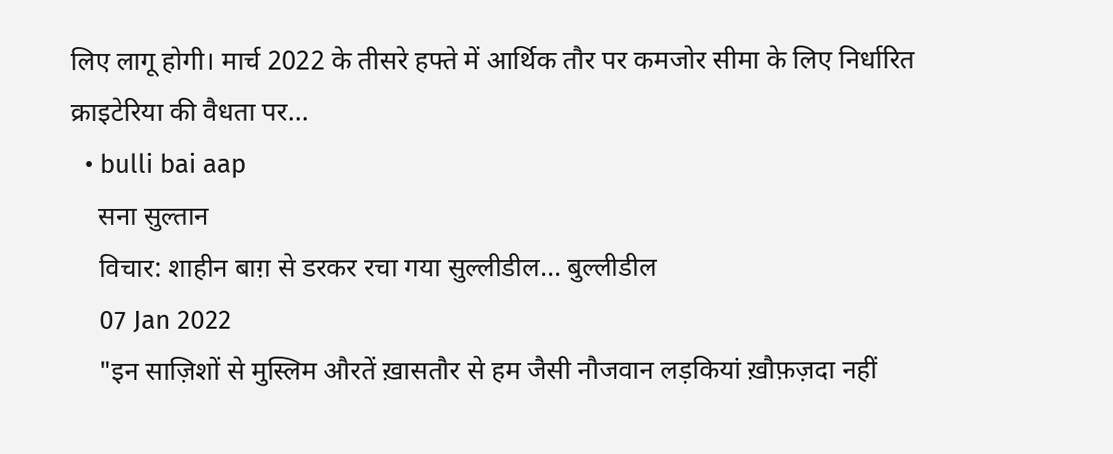लिए लागू होगी। मार्च 2022 के तीसरे हफ्ते में आर्थिक तौर पर कमजोर सीमा के लिए निर्धारित क्राइटेरिया की वैधता पर…
  • bulli bai aap
    सना सुल्तान
    विचार: शाहीन बाग़ से डरकर रचा गया सुल्लीडील... बुल्लीडील
    07 Jan 2022
    "इन साज़िशों से मुस्लिम औरतें ख़ासतौर से हम जैसी नौजवान लड़कियां ख़ौफ़ज़दा नहीं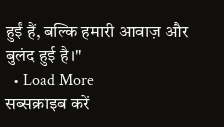हुईं हैं, बल्कि हमारी आवाज़ और बुलंद हुई है।"
  • Load More
सब्सक्राइब करें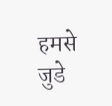हमसे जुडे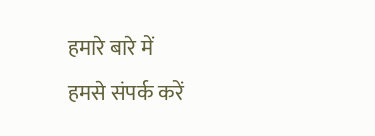हमारे बारे में
हमसे संपर्क करें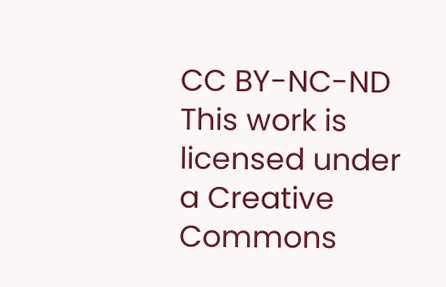CC BY-NC-ND This work is licensed under a Creative Commons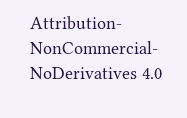Attribution-NonCommercial-NoDerivatives 4.0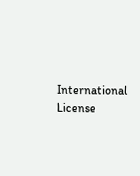International License